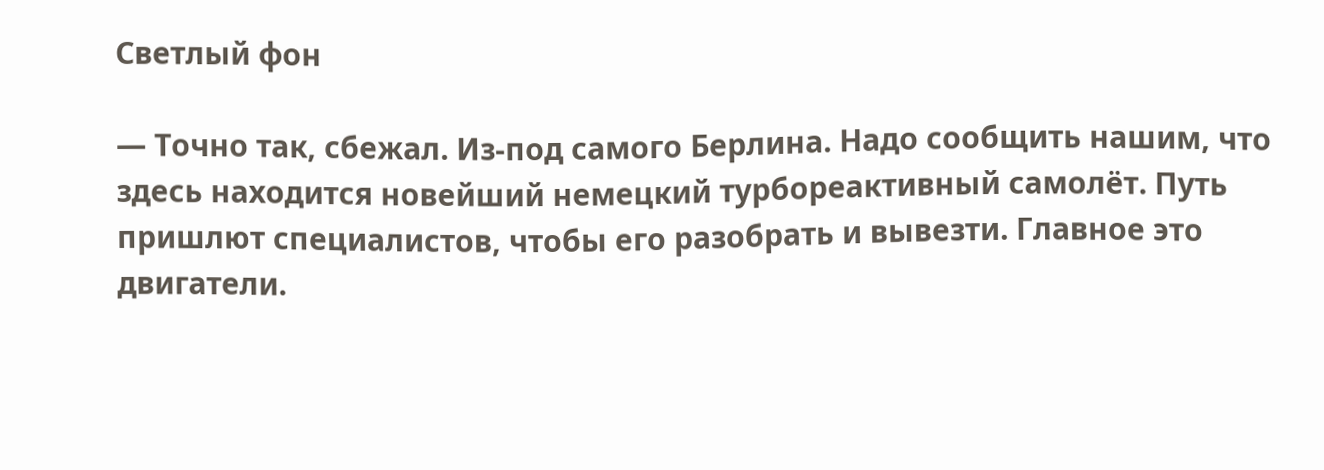Светлый фон

— Точно так, сбежал. Из-под самого Берлина. Надо сообщить нашим, что здесь находится новейший немецкий турбореактивный самолёт. Путь пришлют специалистов, чтобы его разобрать и вывезти. Главное это двигатели.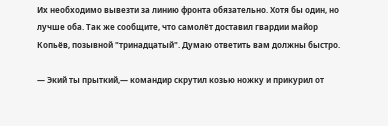Их необходимо вывезти за линию фронта обязательно. Хотя бы один, но лучше оба. Так же сообщите, что самолёт доставил гвардии майор Копьёв, позывной "тринадцатый". Думаю ответить вам должны быстро.

— Экий ты прыткий,— командир скрутил козью ножку и прикурил от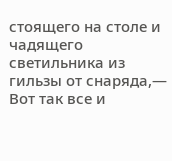стоящего на столе и чадящего светильника из гильзы от снаряда,— Вот так все и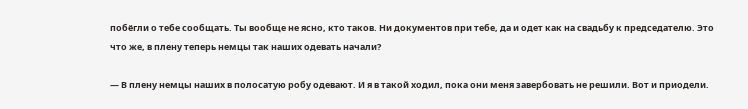побёгли о тебе сообщать. Ты вообще не ясно, кто таков. Ни документов при тебе, да и одет как на свадьбу к председателю. Это что же, в плену теперь немцы так наших одевать начали?

— В плену немцы наших в полосатую робу одевают. И я в такой ходил, пока они меня завербовать не решили. Вот и приодели.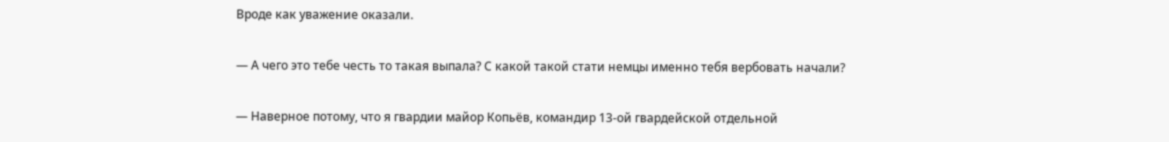Вроде как уважение оказали.

— А чего это тебе честь то такая выпала? С какой такой стати немцы именно тебя вербовать начали?

— Наверное потому, что я гвардии майор Копьёв, командир 13-ой гвардейской отдельной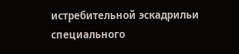истребительной эскадрильи специального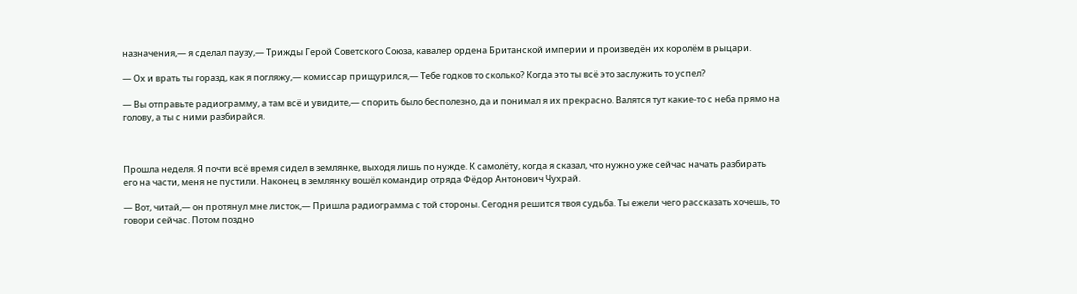назначения,— я сделал паузу,— Трижды Герой Советского Союза, кавалер ордена Британской империи и произведён их королём в рыцари.

— Ох и врать ты горазд, как я погляжу,— комиссар прищурился,— Тебе годков то сколько? Когда это ты всё это заслужить то успел?

— Вы отправьте радиограмму, а там всё и увидите,— спорить было бесполезно, да и понимал я их прекрасно. Валятся тут какие-то с неба прямо на голову, а ты с ними разбирайся.



Прошла неделя. Я почти всё время сидел в землянке, выходя лишь по нужде. К самолёту, когда я сказал, что нужно уже сейчас начать разбирать его на части, меня не пустили. Наконец в землянку вошёл командир отряда Фёдор Антонович Чухрай.

— Вот, читай,— он протянул мне листок,— Пришла радиограмма с той стороны. Сегодня решится твоя судьба. Ты ежели чего рассказать хочешь, то говори сейчас. Потом поздно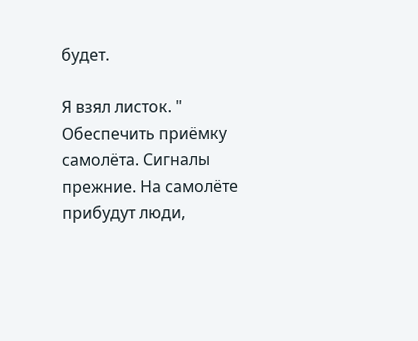будет.

Я взял листок. " Обеспечить приёмку самолёта. Сигналы прежние. На самолёте прибудут люди,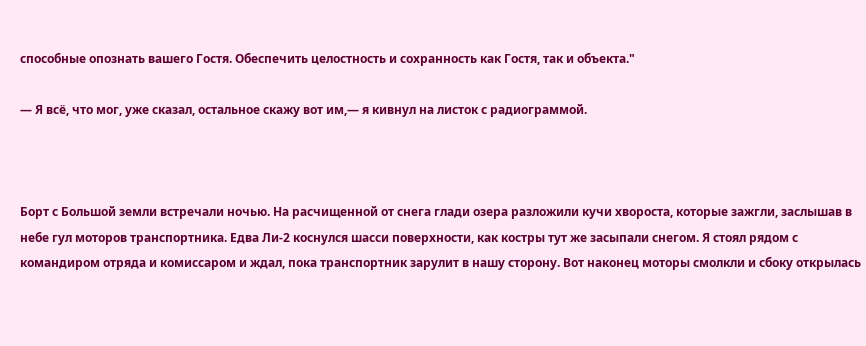способные опознать вашего Гостя. Обеспечить целостность и сохранность как Гостя, так и объекта."

— Я всё, что мог, уже сказал, остальное скажу вот им,— я кивнул на листок с радиограммой.



Борт с Большой земли встречали ночью. На расчищенной от снега глади озера разложили кучи хвороста, которые зажгли, заслышав в небе гул моторов транспортника. Едва Ли-2 коснулся шасси поверхности, как костры тут же засыпали снегом. Я стоял рядом с командиром отряда и комиссаром и ждал, пока транспортник зарулит в нашу сторону. Вот наконец моторы смолкли и сбоку открылась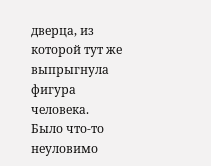дверца, из которой тут же выпрыгнула фигура человека. Было что-то неуловимо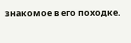знакомое в его походке.